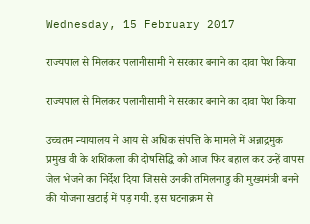Wednesday, 15 February 2017

राज्‍यपाल से मिलकर पलानीसामी ने सरकार बनाने का दावा पेश किया

राज्‍यपाल से मिलकर पलानीसामी ने सरकार बनाने का दावा पेश किया

उच्चतम न्यायालय ने आय से अधिक संपत्ति के मामले में अन्नाद्रमुक प्रमुख वी के शशिकला की दोषसिद्धि को आज फिर बहाल कर उन्हें वापस जेल भेजने का निर्देश दिया जिससे उनकी तमिलनाडु की मुख्यमंत्री बनने की योजना खटाई में पड़ गयी. इस घटनाक्रम से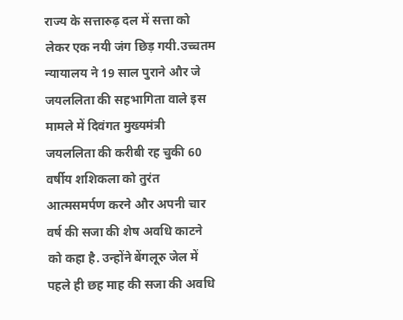राज्य के सत्तारुढ़ दल में सत्ता को लेकर एक नयी जंग छिड़ गयी.उच्चतम न्यायालय ने 19 साल पुराने और जे जयललिता की सहभागिता वाले इस मामले में दिवंगत मुख्यमंत्री जयललिता की करीबी रह चुकी 60 वर्षीय शशिकला को तुरंत आत्मसमर्पण करने और अपनी चार वर्ष की सजा की शेष अवधि काटने को कहा है. उन्होंने बेंगलूरु जेल में पहले ही छह माह की सजा की अवधि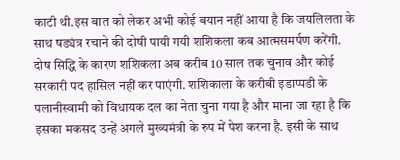काटी थी.इस बात को लेकर अभी कोई बयान नहीं आया है कि जयलिलता के साथ षड्यंत्र रचाने की दोषी पायी गयी शशिकला कब आत्मसमर्पण करेंगी. दोष सिद्धि के कारण शशिकला अब करीब 10 साल तक चुनाव और कोई सरकारी पद हासिल नहीं कर पाएंगी. शशिकाला के करीबी इडाप्पडी के पलानीस्वामी को विधायक दल का नेता चुना गया है और माना जा रहा है कि इसका मकसद उन्हें अगले मुख्यमंत्री के रुप में पेश करना है. इसी के साथ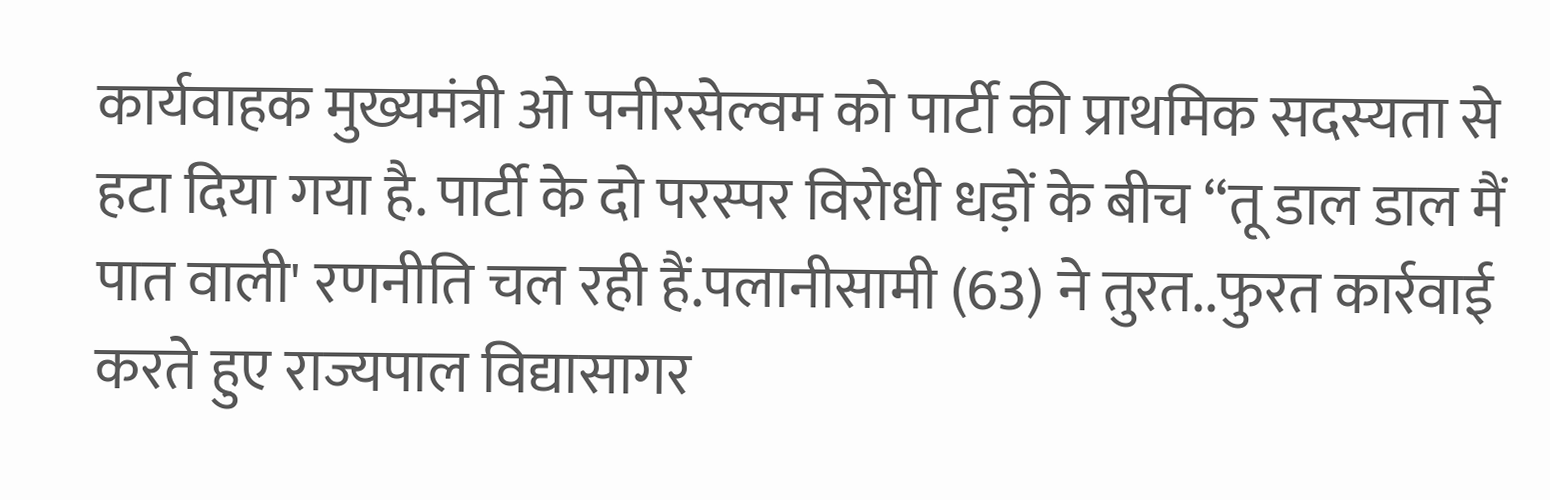कार्यवाहक मुख्यमंत्री ओ पनीरसेल्वम को पार्टी की प्राथमिक सदस्यता से हटा दिया गया है. पार्टी के दो परस्पर विरोधी धड़ों के बीच ‘‘तू डाल डाल मैं पात वाली' रणनीति चल रही हैं.पलानीसामी (63) ने तुरत..फुरत कार्रवाई करते हुए राज्यपाल विद्यासागर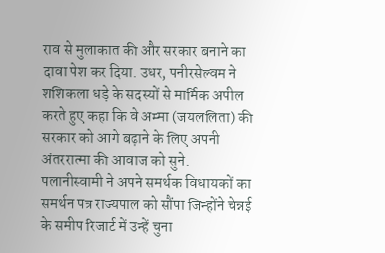राव से मुलाकात की और सरकार बनाने का दावा पेश कर दिया. उधर, पनीरसेल्वम ने शशिकला धड़े के सदस्यों से मार्मिक अपील करते हुए कहा कि वे अम्मा (जयललिता) की सरकार को आगे बढ़ाने के लिए अपनी अंतररात्मा की आवाज को सुने. पलानीस्वामी ने अपने समर्थक विधायकों का समर्थन पत्र राज्यपाल को सौंपा जिन्होंने चेन्नई के समीप रिजार्ट में उन्हें चुना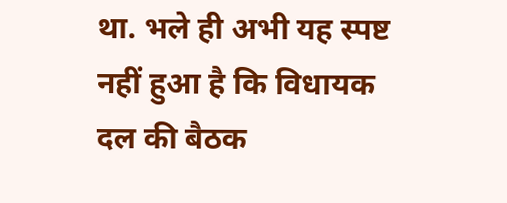था. भले ही अभी यह स्पष्ट नहीं हुआ है कि विधायक दल की बैठक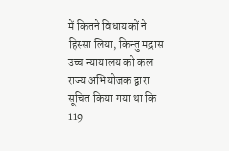में कितने विधायकों ने हिस्सा लिया, किन्तु मद्रास उच्च न्यायालय को कल राज्य अभियोजक द्वारा सूचित किया गया था कि 119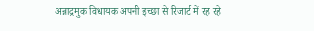अन्नाद्रमुक विधायक अपनी इच्छा से रिजार्ट में रह रहे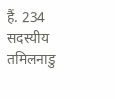हैं. 234 सदस्यीय तमिलनाडु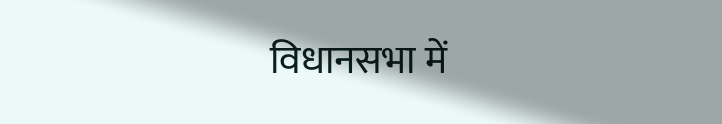विधानसभा में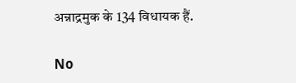अन्नाद्रमुक के 134 विधायक हैं.

No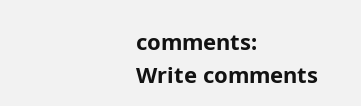comments:
Write comments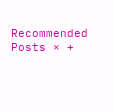Recommended Posts × +